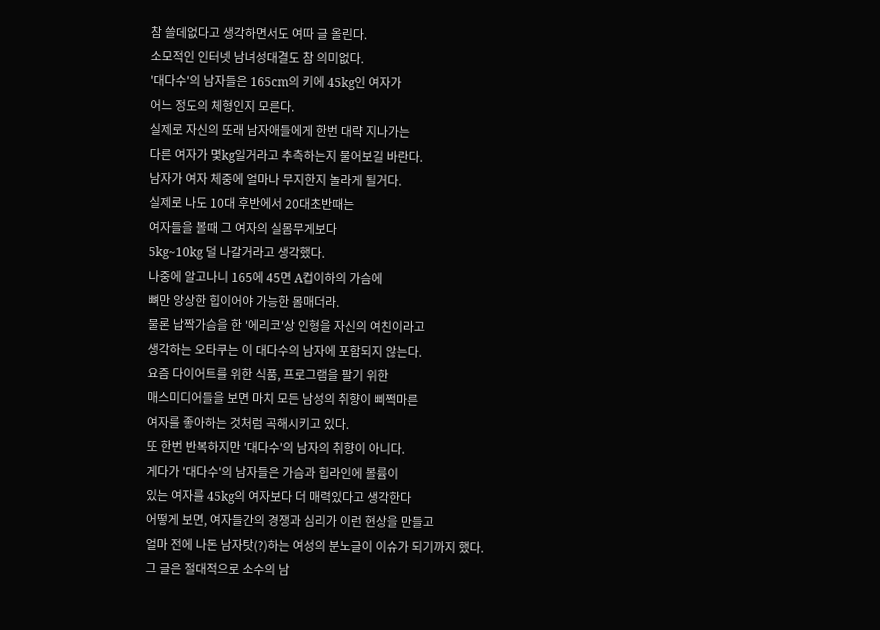참 쓸데없다고 생각하면서도 여따 글 올린다.
소모적인 인터넷 남녀성대결도 참 의미없다.
'대다수'의 남자들은 165cm의 키에 45kg인 여자가
어느 정도의 체형인지 모른다.
실제로 자신의 또래 남자애들에게 한번 대략 지나가는
다른 여자가 몇kg일거라고 추측하는지 물어보길 바란다.
남자가 여자 체중에 얼마나 무지한지 놀라게 될거다.
실제로 나도 10대 후반에서 20대초반때는
여자들을 볼때 그 여자의 실몸무게보다
5kg~10kg 덜 나갈거라고 생각했다.
나중에 알고나니 165에 45면 A컵이하의 가슴에
뼈만 앙상한 힙이어야 가능한 몸매더라.
물론 납짝가슴을 한 '에리코'상 인형을 자신의 여친이라고
생각하는 오타쿠는 이 대다수의 남자에 포함되지 않는다.
요즘 다이어트를 위한 식품, 프로그램을 팔기 위한
매스미디어들을 보면 마치 모든 남성의 취향이 삐쩍마른
여자를 좋아하는 것처럼 곡해시키고 있다.
또 한번 반복하지만 '대다수'의 남자의 취향이 아니다.
게다가 '대다수'의 남자들은 가슴과 힙라인에 볼륨이
있는 여자를 45kg의 여자보다 더 매력있다고 생각한다
어떻게 보면, 여자들간의 경쟁과 심리가 이런 현상을 만들고
얼마 전에 나돈 남자탓(?)하는 여성의 분노글이 이슈가 되기까지 했다.
그 글은 절대적으로 소수의 남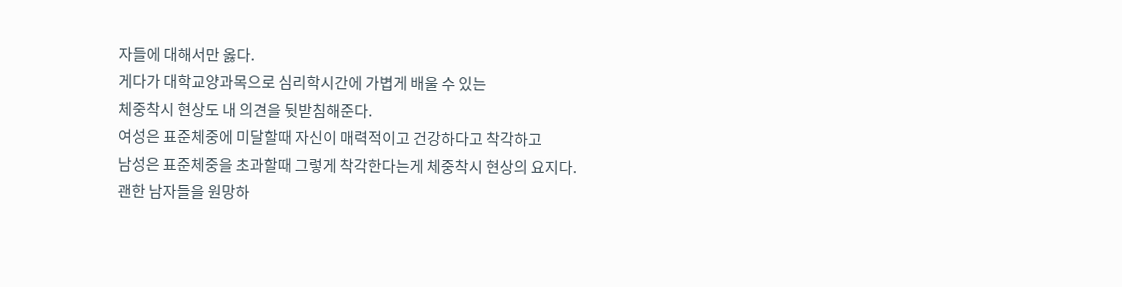자들에 대해서만 옳다.
게다가 대학교양과목으로 심리학시간에 가볍게 배울 수 있는
체중착시 현상도 내 의견을 뒷받침해준다.
여성은 표준체중에 미달할때 자신이 매력적이고 건강하다고 착각하고
남성은 표준체중을 초과할때 그렇게 착각한다는게 체중착시 현상의 요지다.
괜한 남자들을 원망하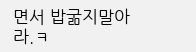면서 밥굶지말아라.ㅋ